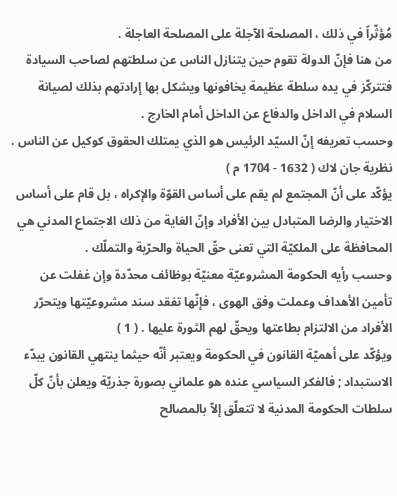مُؤثّراً في ذلك ، المصلحة الآجلة على المصلحة العاجلة .
من هنا فإنّ الدولة تقوم حين يتنازل الناس عن سلطتهم لصاحب السيادة فتتركّز في يده سلطة عظيمة يخافونها ويشكل بها إرادتهم بذلك لصيانة السلام في الداخل والدفاع عن الداخل أمام الخارج .
وحسب تعريفه إنّ السيّد الرئيس هو الذي يمتلك الحقوق كوكيل عن الناس .
نظرية جان لاك ( 1632 - 1704 م )
يؤكّد على أنّ المجتمع لم يقم على أساس القوّة والإكراه ، بل قام على أساس الاختيار والرضا المتبادل بين الأفراد وإنّ الغاية من ذلك الاجتماع المدني هي المحافظة على الملكيّة التي تعنى حقّ الحياة والحرّية والتملّك .
وحسب رأيه الحكومة المشروعيّة معنيّة بوظائف محدّدة وإن غفلت عن تأمين الأهداف وعملت وفق الهوى ، فإنّها تفقد سند مشروعيّتها ويتحرّر الأفراد من الالتزام بطاعتها ويحقّ لهم الثورة عليها . ( 1 )
ويؤكّد على أهميّة القانون في الحكومة ويعتبر أنّه حيثما ينتهي القانون يبدّء الاستبداد ; فالفكر السياسي عنده هو علماني بصورة جذريّة ويعلن بأنّ كلّ سلطات الحكومة المدنية لا تتعلّق إلاّ بالمصالح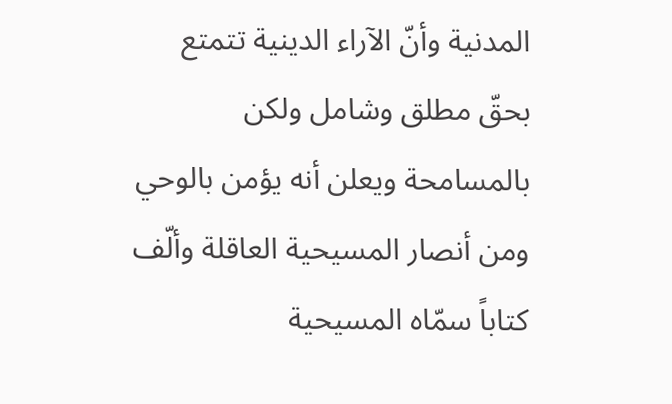المدنية وأنّ الآراء الدينية تتمتع بحقّ مطلق وشامل ولكن بالمسامحة ويعلن أنه يؤمن بالوحي ومن أنصار المسيحية العاقلة وألّف كتاباً سمّاه المسيحية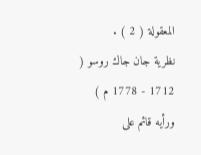المعقولة ( 2 ) .
نظرية جان جاك روسو ( 1712 - 1778 م )
ورأيه قائم على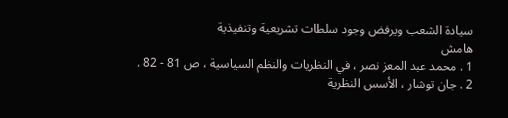سيادة الشعب ويرفض وجود سلطات تشريعية وتنفيذية
هامش
1 . محمد عبد المعز نصر ، في النظريات والنظم السياسية ، ص 81 - 82 .
2 . جان توشار ، الأسس النظرية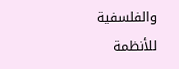والفلسفية للأنظمة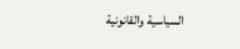السياسية والقانونية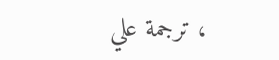، ترجمة علي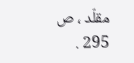مقلّد ، ص 295 .